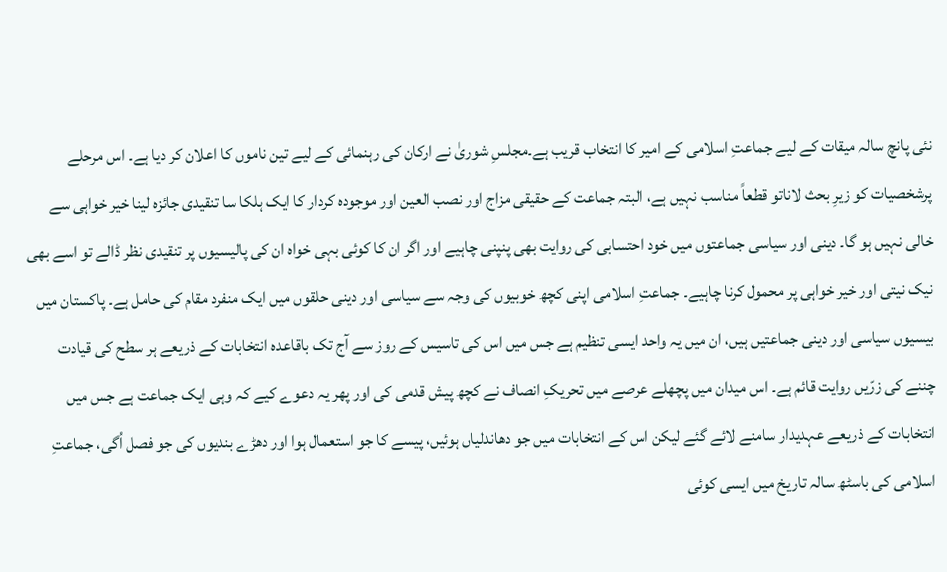نئی پانچ سالہ میقات کے لیے جماعتِ اسلامی کے امیر کا انتخاب قریب ہے۔مجلسِ شوریٰ نے ارکان کی رہنمائی کے لیے تین ناموں کا اعلان کر دیا ہے۔ اس مرحلے پرشخصیات کو زیرِ بحث لاناتو قطعاً مناسب نہیں ہے، البتہ جماعت کے حقیقی مزاج اور نصب العین اور موجودہ کردار کا ایک ہلکا سا تنقیدی جائزہ لینا خیر خواہی سے خالی نہیں ہو گا۔ دینی اور سیاسی جماعتوں میں خود احتسابی کی روایت بھی پنپنی چاہیے اور اگر ان کا کوئی بہی خواہ ان کی پالیسیوں پر تنقیدی نظر ڈالے تو اسے بھی نیک نیتی اور خیر خواہی پر محمول کرنا چاہیے۔ جماعتِ اسلامی اپنی کچھ خوبیوں کی وجہ سے سیاسی اور دینی حلقوں میں ایک منفرد مقام کی حامل ہے۔ پاکستان میں بیسیوں سیاسی اور دینی جماعتیں ہیں، ان میں یہ واحد ایسی تنظیم ہے جس میں اس کی تاسیس کے روز سے آج تک باقاعدہ انتخابات کے ذریعے ہر سطح کی قیادت چننے کی زرّیں روایت قائم ہے۔ اس میدان میں پچھلے عرصے میں تحریکِ انصاف نے کچھ پیش قدمی کی اور پھر یہ دعوے کیے کہ وہی ایک جماعت ہے جس میں انتخابات کے ذریعے عہدیدار سامنے لائے گئے لیکن اس کے انتخابات میں جو دھاندلیاں ہوئیں، پیسے کا جو استعمال ہوا اور دھڑے بندیوں کی جو فصل اُگی، جماعتِ اسلامی کی باسٹھ سالہ تاریخ میں ایسی کوئی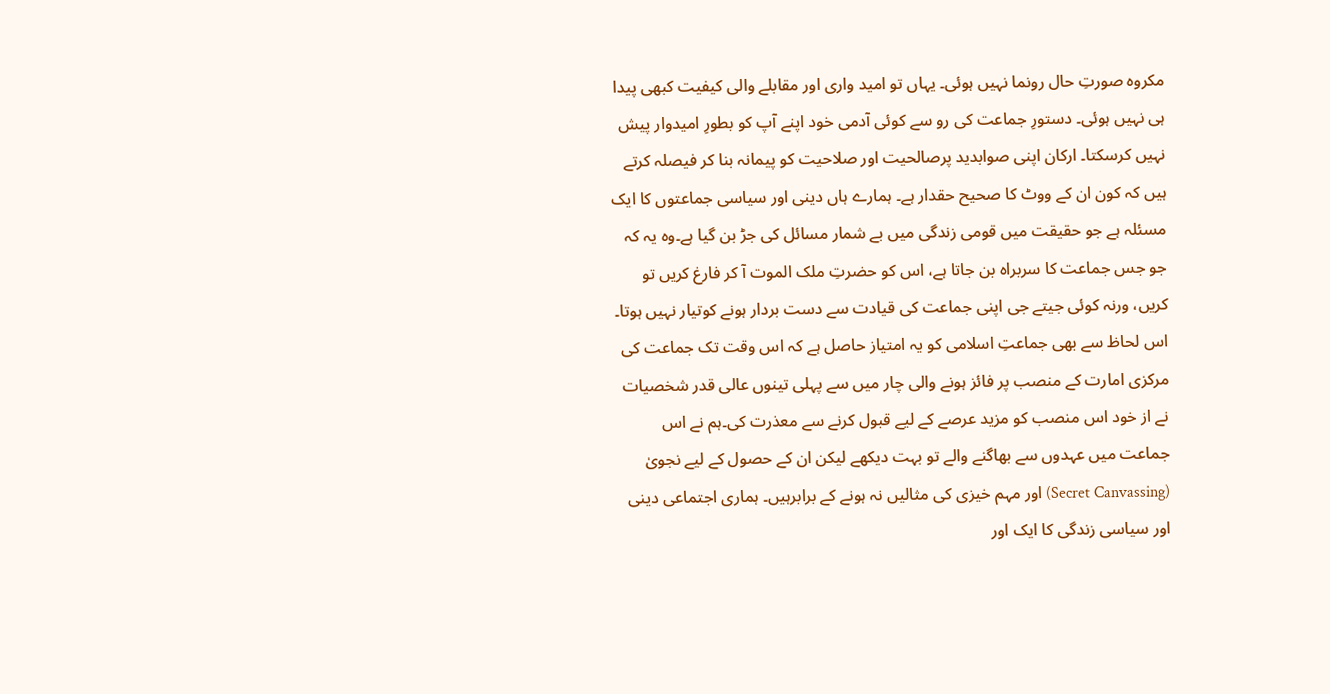مکروہ صورتِ حال رونما نہیں ہوئی۔ یہاں تو امید واری اور مقابلے والی کیفیت کبھی پیدا ہی نہیں ہوئی۔ دستورِ جماعت کی رو سے کوئی آدمی خود اپنے آپ کو بطورِ امیدوار پیش نہیں کرسکتا۔ ارکان اپنی صوابدید پرصالحیت اور صلاحیت کو پیمانہ بنا کر فیصلہ کرتے ہیں کہ کون ان کے ووٹ کا صحیح حقدار ہے۔ ہمارے ہاں دینی اور سیاسی جماعتوں کا ایک مسئلہ ہے جو حقیقت میں قومی زندگی میں بے شمار مسائل کی جڑ بن گیا ہے۔وہ یہ کہ جو جس جماعت کا سربراہ بن جاتا ہے، اس کو حضرتِ ملک الموت آ کر فارغ کریں تو کریں، ورنہ کوئی جیتے جی اپنی جماعت کی قیادت سے دست بردار ہونے کوتیار نہیں ہوتا۔ اس لحاظ سے بھی جماعتِ اسلامی کو یہ امتیاز حاصل ہے کہ اس وقت تک جماعت کی مرکزی امارت کے منصب پر فائز ہونے والی چار میں سے پہلی تینوں عالی قدر شخصیات نے از خود اس منصب کو مزید عرصے کے لیے قبول کرنے سے معذرت کی۔ہم نے اس جماعت میں عہدوں سے بھاگنے والے تو بہت دیکھے لیکن ان کے حصول کے لیے نجویٰ (Secret Canvassing) اور مہم خیزی کی مثالیں نہ ہونے کے برابرہیں۔ ہماری اجتماعی دینی اور سیاسی زندگی کا ایک اور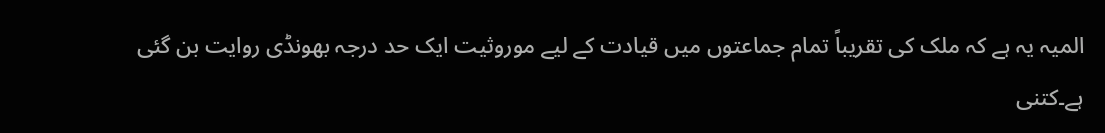المیہ یہ ہے کہ ملک کی تقریباً تمام جماعتوں میں قیادت کے لیے موروثیت ایک حد درجہ بھونڈی روایت بن گئی ہے۔کتنی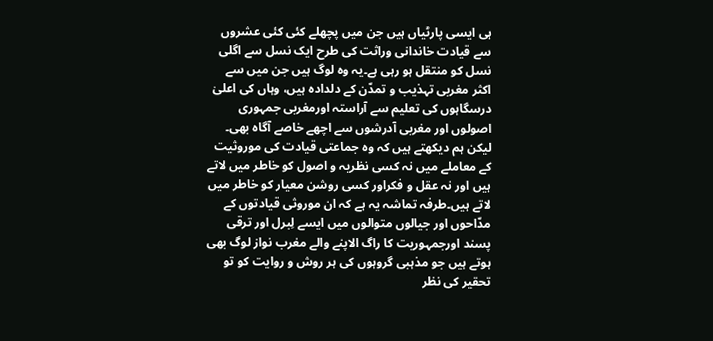ہی ایسی پارٹیاں ہیں جن میں پچھلے کئی کئی عشروں سے قیادت خاندانی وراثت کی طرح ایک نسل سے اگلی نسل کو منتقل ہو رہی ہے۔یہ وہ لوگ ہیں جن میں سے اکثر مغربی تہذیب و تمدّن کے دلدادہ ہیں، وہاں کی اعلیٰ درسگاہوں کی تعلیم سے آراستہ اورمغربی جمہوری اصولوں اور مغربی آدرشوں سے اچھے خاصے آگاہ بھی۔ لیکن ہم دیکھتے ہیں کہ وہ جماعتی قیادت کی موروثیت کے معاملے میں نہ کسی نظریہ و اصول کو خاطر میں لاتے ہیں اور نہ عقل و فکراور کسی روشن معیار کو خاطر میں لاتے ہیں۔طرفہ تماشہ یہ ہے کہ ان موروثی قیادتوں کے مدّاحوں اور جیالوں متوالوں میں ایسے لِبرل اور ترقی پسند اورجمہوریت کا راگ الاپنے والے مغرب نواز لوگ بھی ہوتے ہیں جو مذہبی گروہوں کی ہر روش و روایت کو تو تحقیر کی نظر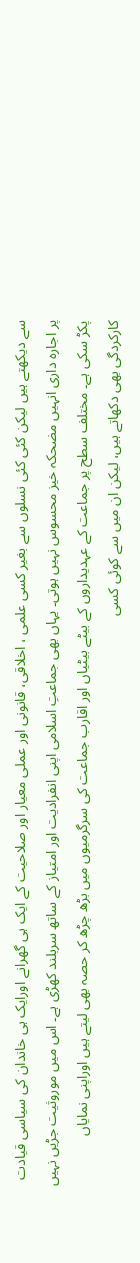سے دیکھتے ہیں لیکن کئی کئی نسلوں سے بغیر کسی علمی ، اخلاقی، قانونی اور عملی معیار اور صلاحیت کے ایک ہی گھرانے اورایک ہی خاندان کی سیاسی قیادت پر اجارہ داری انہیں مضحکہ خیز محسوس نہیں ہوتی۔ یہاں بھی جماعتِ اسلامی اپنی انفرادیت اور امتیاز کے ساتھ سربلند کھڑی ہے۔ اس میں موروثیت جڑیں نہیں پکڑ سکی ہے۔ مختلف سطح پر جماعت کے عہدیداروں کے بیٹے بیٹیاں اور اقارب جماعت کی سرگرمیوں میں بڑھ چڑھ کر حصہ بھی لیتے ہیں اوراپنی نمایاں کارکردگی بھی دکھاتے ہیں، لیکن ان میں سے کوئی کسی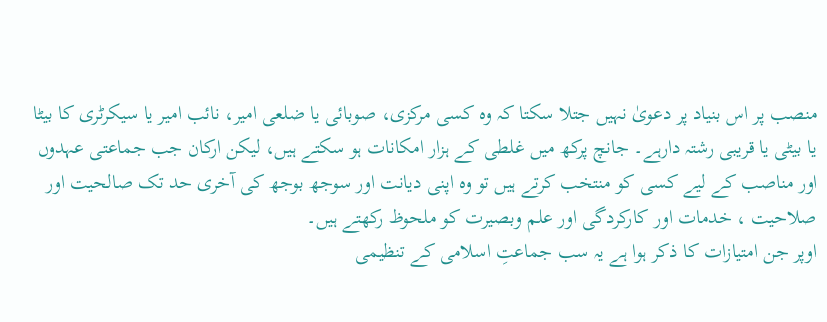منصب پر اس بنیاد پر دعویٰ نہیں جتلا سکتا کہ وہ کسی مرکزی، صوبائی یا ضلعی امیر، نائب امیر یا سیکرٹری کا بیٹا یا بیٹی یا قریبی رشتہ دارہے۔ جانچ پرکھ میں غلطی کے ہزار امکانات ہو سکتے ہیں، لیکن ارکان جب جماعتی عہدوں اور مناصب کے لیے کسی کو منتخب کرتے ہیں تو وہ اپنی دیانت اور سوجھ بوجھ کی آخری حد تک صالحیت اور صلاحیت ، خدمات اور کارکردگی اور علم وبصیرت کو ملحوظ رکھتے ہیں۔
اوپر جن امتیازات کا ذکر ہوا ہے یہ سب جماعتِ اسلامی کے تنظیمی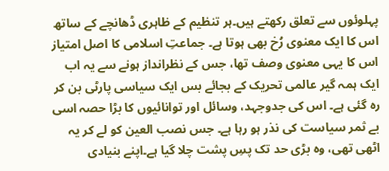پہلوئوں سے تعلق رکھتے ہیں۔ہر تنظیم کے ظاہری ڈھانچے کے ساتھ اس کا ایک معنوی رُخ بھی ہوتا ہے۔ جماعتِ اسلامی کا اصل امتیاز اس کا یہی معنوی وصف تھا، جس کے نظرانداز ہونے سے یہ اب ایک ہمہ گیر عالمی تحریک کے بجائے بس ایک سیاسی پارٹی بن کر رہ گئی ہے۔ اس کی جدوجہد، وسائل اور توانائیوں کا بڑا حصہ اسی بے ثمر سیاست کی نذر ہو رہا ہے۔ جس نصب العین کو لے کر یہ اٹھی تھی، وہ بڑی حد تک پسِ پشت چلا گیا ہے۔اپنے بنیادی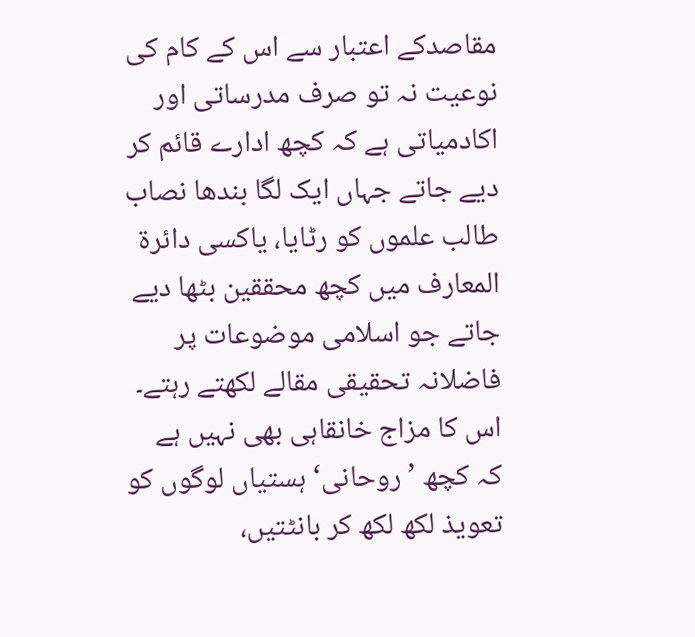مقاصدکے اعتبار سے اس کے کام کی نوعیت نہ تو صرف مدرساتی اور اکادمیاتی ہے کہ کچھ ادارے قائم کر دیے جاتے جہاں ایک لگا بندھا نصاب طالب علموں کو رٹایا، یاکسی دائرۃ المعارف میں کچھ محققین بٹھا دیے جاتے جو اسلامی موضوعات پر فاضلانہ تحقیقی مقالے لکھتے رہتے۔ اس کا مزاج خانقاہی بھی نہیں ہے کہ کچھ ’روحانی‘ ہستیاں لوگوں کو تعویذ لکھ لکھ کر بانٹتیں،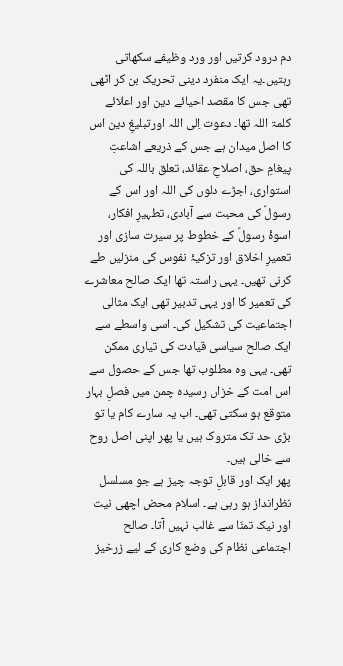دم درود کرتیں اور ورد وظیفے سکھاتی رہتیں۔یہ ایک منفرد دینی تحریک بن کر اٹھی تھی جس کا مقصد احیائے دین اور اعلائے کلمۃ اللہ تھا۔ دعوت اِلی اللہ اورتبلیغِ دین اس کا اصل میدان ہے جس کے ذریعے اشاعتِ پیغامِ حق، اصلاحِ عقائد، تعلق باللہ کی استواری، اجڑے دلوں کی اللہ اور اس کے رسولؐ کی محبت سے آبادی، تطہیرِ افکار، اسوۂ رسولؐ کے خطوط پر سیرت سازی اور تعمیرِ اخلاق اور تزکیۂ نفوس کی منزلیں طے کرنی تھیں۔ یہی راستہ تھا ایک صالح معاشرے کی تعمیر کا اور یہی تدبیر تھی ایک مثالی اجتماعیت کی تشکیل کی۔ اسی واسطے سے ایک صالح سیاسی قیادت کی تیاری ممکن تھی۔ یہی وہ مطلوب تھا جس کے حصول سے اس امت کے خزاں رسیدہ چمن میں فصلِ بہار متوقع ہو سکتی تھی۔ اب یہ سارے کام یا تو بڑی حد تک متروک ہیں یا پھر اپنی اصل روح سے خالی ہیں۔
پھر ایک اور قابلِ توجہ چیز ہے جو مسلسل نظرانداز ہو رہی ہے۔ اسلام محض اچھی نیت اور نیک تمنّا سے غالب نہیں آتا۔ صالح اجتماعی نظام کی وضع کاری کے لیے زرخیز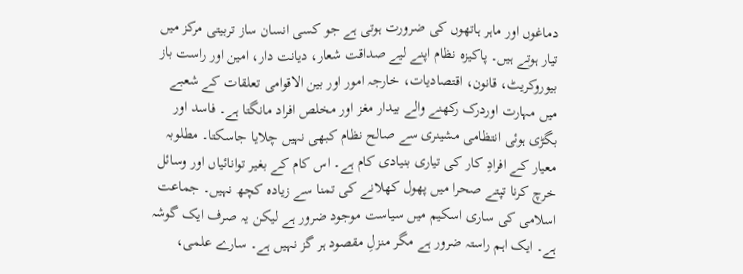دماغوں اور ماہر ہاتھوں کی ضرورت ہوتی ہے جو کسی انسان ساز تربیتی مرکز میں تیار ہوتے ہیں۔ پاکیزہ نظام اپنے لیے صداقت شعار، دیانت دار، امین اور راست باز بیوروکریٹ، قانون، اقتصادیات، خارجہ امور اور بین الاقوامی تعلقات کے شعبے میں مہارت اوردرک رکھنے والے بیدار مغز اور مخلص افراد مانگتا ہے۔ فاسد اور بگڑی ہوئی انتظامی مشینری سے صالح نظام کبھی نہیں چلایا جاسکتا۔ مطلوبہ معیار کے افرادِ کار کی تیاری بنیادی کام ہے۔ اس کام کے بغیر توانائیاں اور وسائل خرچ کرنا تپتے صحرا میں پھول کھلانے کی تمنا سے زیادہ کچھ نہیں۔ جماعت اسلامی کی ساری اسکیم میں سیاست موجود ضرور ہے لیکن یہ صرف ایک گوشہ ہے۔ ایک اہم راستہ ضرور ہے مگر منزلِ مقصود ہر گز نہیں ہے۔ سارے علمی،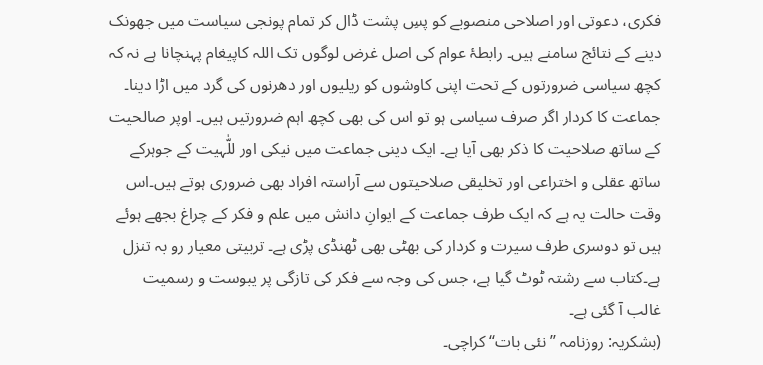فکری، دعوتی اور اصلاحی منصوبے کو پسِ پشت ڈال کر تمام پونجی سیاست میں جھونک دینے کے نتائج سامنے ہیں۔ رابطۂ عوام کی اصل غرض لوگوں تک اللہ کاپیغام پہنچانا ہے نہ کہ کچھ سیاسی ضرورتوں کے تحت اپنی کاوشوں کو ریلیوں اور دھرنوں کی گرد میں اڑا دینا۔ جماعت کا کردار اگر صرف سیاسی ہو تو اس کی بھی کچھ اہم ضرورتیں ہیں۔ اوپر صالحیت کے ساتھ صلاحیت کا ذکر بھی آیا ہے۔ ایک دینی جماعت میں نیکی اور للّٰہیت کے جوہرکے ساتھ عقلی و اختراعی اور تخلیقی صلاحیتوں سے آراستہ افراد بھی ضروری ہوتے ہیں۔اس وقت حالت یہ ہے کہ ایک طرف جماعت کے ایوانِ دانش میں علم و فکر کے چراغ بجھے ہوئے ہیں تو دوسری طرف سیرت و کردار کی بھٹی بھی ٹھنڈی پڑی ہے۔ تربیتی معیار رو بہ تنزل ہے۔کتاب سے رشتہ ٹوٹ گیا ہے، جس کی وجہ سے فکر کی تازگی پر یبوست و رسمیت غالب آ گئی ہے۔
(بشکریہ: روزنامہ ’’نئی بات‘‘ کراچی۔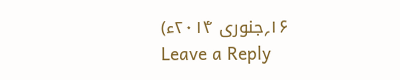۱۶؍جنوری ۲۰۱۴ء)
Leave a Reply